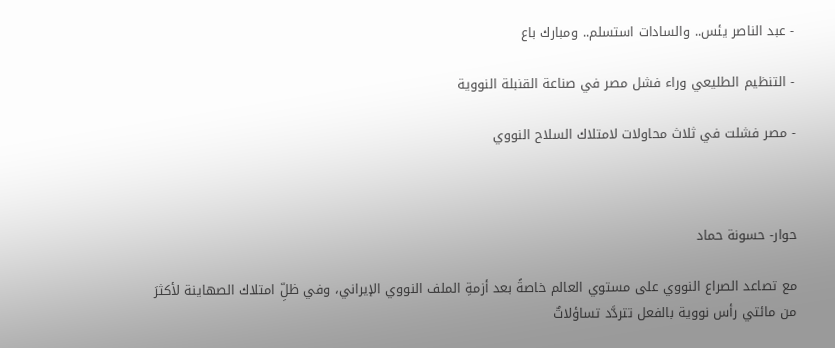- عبد الناصر يئس.. والسادات استسلم.. ومبارك باع

- التنظيم الطليعي وراء فشل مصر في صناعة القنبلة النووية

- مصر فشلت في ثلاث محاولات لامتلاك السلاح النووي



حوار- حسونة حماد

مع تصاعد الصراع النووي على مستوي العالم خاصةً بعد أزمةِ الملف النووي الإيراني، وفي ظلِّ امتلاك الصهاينة لأكثرَ من مائتي رأس نووية بالفعل تتردَّد تساؤلاتٌ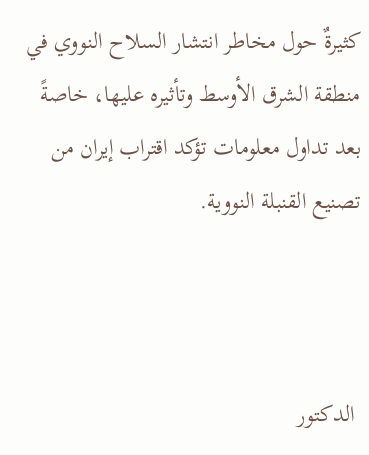كثيرةٌ حول مخاطر انتشار السلاح النووي في منطقة الشرق الأوسط وتأثيره عليها، خاصةً بعد تداول معلومات تؤكد اقتراب إيران من تصنيع القنبلة النووية.



 الدكتور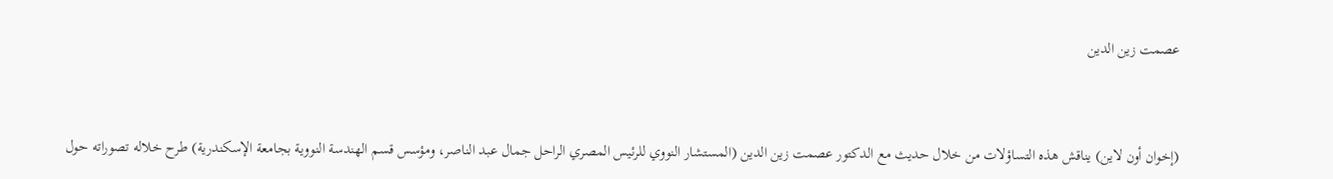عصمت زين الدين



(إخوان أون لاين) يناقش هذه التساؤلات من خلال حديث مع الدكتور عصمت زين الدين (المستشار النووي للرئيس المصري الراحل جمال عبد الناصر، ومؤسس قسم الهندسة النووية بجامعة الإسكندرية) طرح خلاله تصوراته حول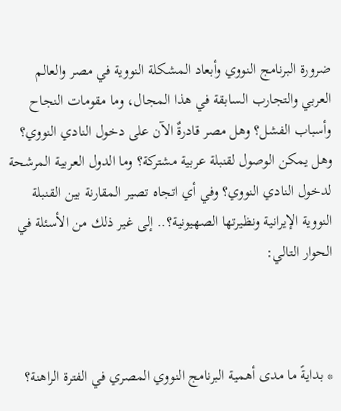ضرورة البرنامج النووي وأبعاد المشكلة النووية في مصر والعالم العربي والتجارب السابقة في هذا المجال، وما مقومات النجاح وأسباب الفشل؟ وهل مصر قادرةٌ الآن على دخول النادي النووي؟ وهل يمكن الوصول لقنبلة عربية مشتركة؟ وما الدول العربية المرشحة لدخول النادي النووي؟ وفي أي اتجاه تصير المقارنة بين القنبلة النووية الإيرانية ونظيرتها الصهيونية؟.. إلى غير ذلك من الأسئلة في الحوار التالي:



* بدايةً ما مدى أهمية البرنامج النووي المصري في الفترة الراهنة؟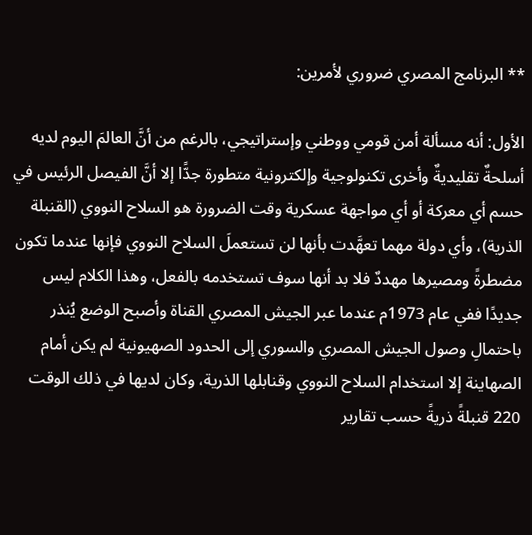** البرنامج المصري ضروري لأمرين:

الأول: أنه مسألة أمن قومي ووطني وإستراتيجي، بالرغم من أنَّ العالمَ اليوم لديه أسلحةٌ تقليديةٌ وأخرى تكنولوجية وإلكترونية متطورة جدًّا إلا أنَّ الفيصل الرئيس في حسم أي معركة أو أي مواجهة عسكرية وقت الضرورة هو السلاح النووي (القنبلة الذرية)، وأي دولة مهما تعهَّدت بأنها لن تستعملَ السلاح النووي فإنها عندما تكون مضطرةً ومصيرها مهددٌ فلا بد أنها سوف تستخدمه بالفعل، وهذا الكلام ليس جديدًا ففي عام 1973م عندما عبر الجيش المصري القناة وأصبح الوضع يُنذر باحتمالِ وصول الجيش المصري والسوري إلى الحدود الصهيونية لم يكن أمام الصهاينة إلا استخدام السلاح النووي وقنابلها الذرية، وكان لديها في ذلك الوقت 220 قنبلةً ذريةً حسب تقارير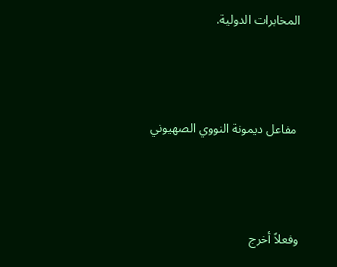المخابرات الدولية.



 مفاعل ديمونة النووي الصهيوني



وفعلاً أخرج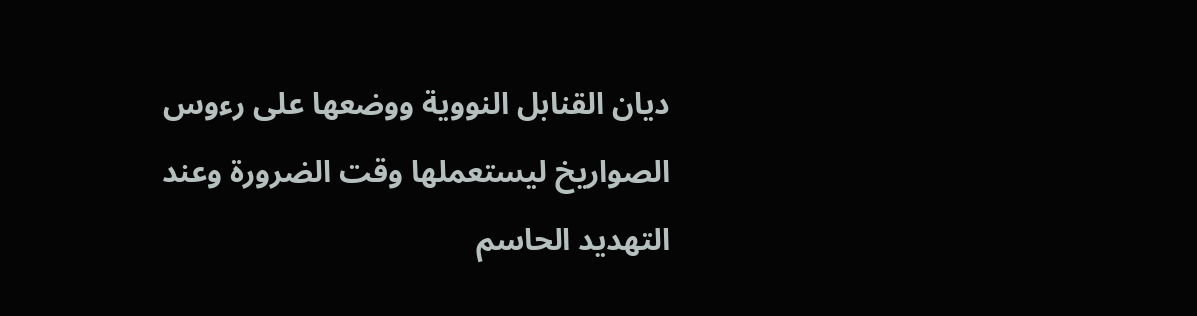ديان القنابل النووية ووضعها على رءوس الصواريخ ليستعملها وقت الضرورة وعند التهديد الحاسم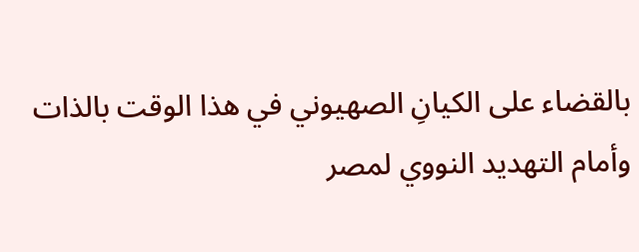بالقضاء على الكيانِ الصهيوني في هذا الوقت بالذات وأمام التهديد النووي لمصر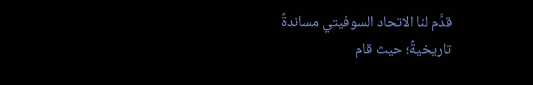قدَّم لنا الاتحاد السوفيتي مساندةً تاريخيةً؛ حيث قام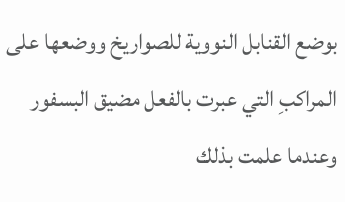بوضع القنابل النووية للصواريخ ووضعها على المراكبِ التي عبرت بالفعل مضيق البسفور وعندما علمت بذلك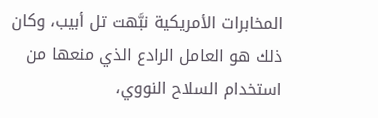المخابرات الأمريكية نبَّهت تل أبيب، وكان ذلك هو العامل الرادع الذي منعها من استخدام السلاح النووي،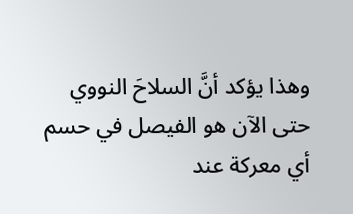وهذا يؤكد أنَّ السلاحَ النووي حتى الآن هو الفيصل في حسم أي معركة عند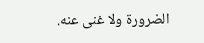الضرورة ولا غنى عنه.